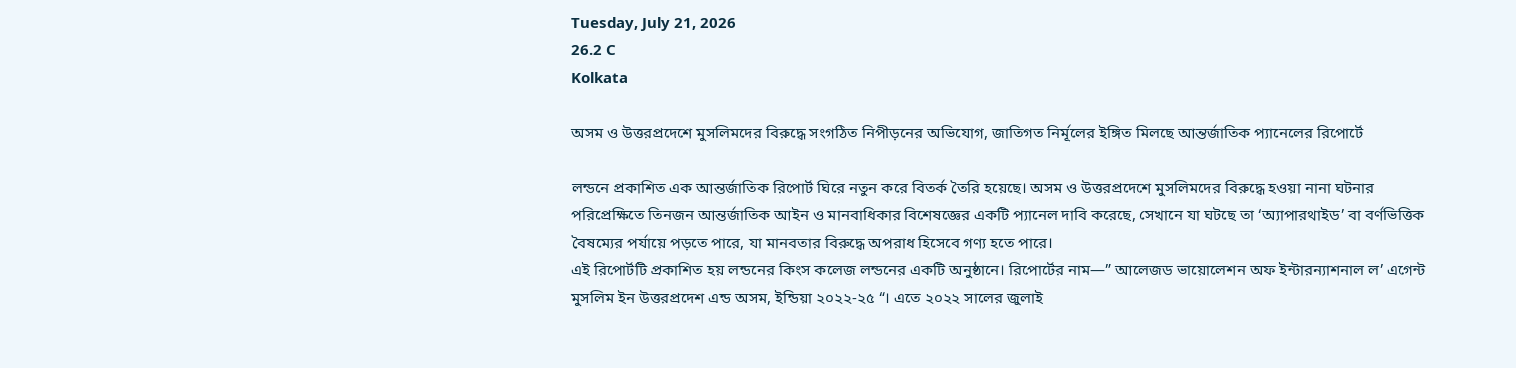Tuesday, July 21, 2026
26.2 C
Kolkata

অসম ও উত্তরপ্রদেশে মুসলিমদের বিরুদ্ধে সংগঠিত নিপীড়নের অভিযোগ, জাতিগত নির্মূলের ইঙ্গিত মিলছে আন্তর্জাতিক প্যানেলের রিপোর্টে

লন্ডনে প্রকাশিত এক আন্তর্জাতিক রিপোর্ট ঘিরে নতুন করে বিতর্ক তৈরি হয়েছে। অসম ও উত্তরপ্রদেশে মুসলিমদের বিরুদ্ধে হওয়া নানা ঘটনার পরিপ্রেক্ষিতে তিনজন আন্তর্জাতিক আইন ও মানবাধিকার বিশেষজ্ঞের একটি প্যানেল দাবি করেছে, সেখানে যা ঘটছে তা ‘অ্যাপারথাইড’ বা বর্ণভিত্তিক বৈষম্যের পর্যায়ে পড়তে পারে, যা মানবতার বিরুদ্ধে অপরাধ হিসেবে গণ্য হতে পারে।
এই রিপোর্টটি প্রকাশিত হয় লন্ডনের কিংস কলেজ লন্ডনের একটি অনুষ্ঠানে। রিপোর্টের নাম—” আলেজড ভায়োলেশন অফ ইন্টারন্যাশনাল ল’ এগেন্ট মুসলিম ইন উত্তরপ্রদেশ এন্ড অসম, ইন্ডিয়া ২০২২-২৫ “। এতে ২০২২ সালের জুলাই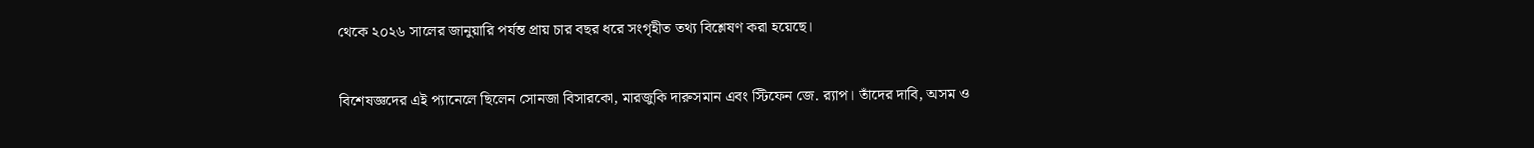থেকে ২০২৬ সালের জানুয়ারি পর্যন্ত প্রায় চার বছর ধরে সংগৃহীত তথ্য বিশ্লেষণ করা হয়েছে।

বিশেষজ্ঞদের এই প্যানেলে ছিলেন সোনজা বিসারকো, মারজুকি দারুসমান এবং স্টিফেন জে. র‍্যাপ। তাঁদের দাবি, অসম ও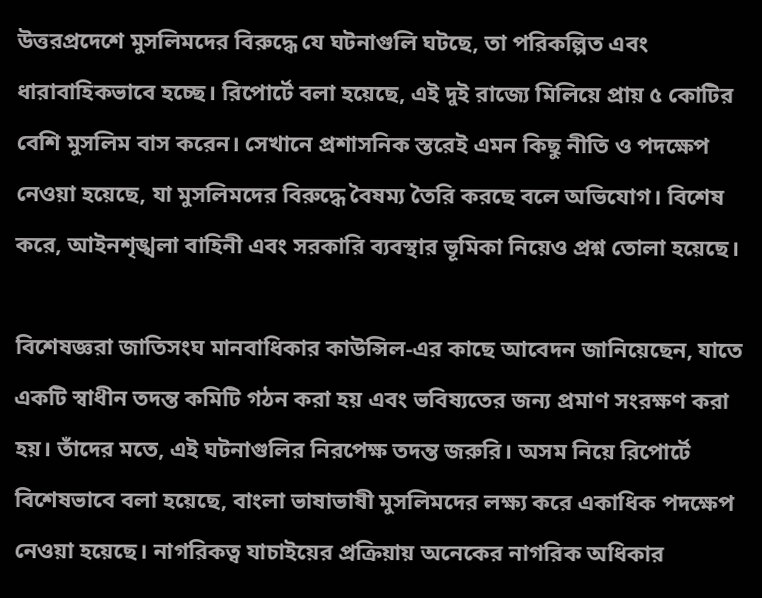উত্তরপ্রদেশে মুসলিমদের বিরুদ্ধে যে ঘটনাগুলি ঘটছে, তা পরিকল্পিত এবং ধারাবাহিকভাবে হচ্ছে। রিপোর্টে বলা হয়েছে, এই দুই রাজ্যে মিলিয়ে প্রায় ৫ কোটির বেশি মুসলিম বাস করেন। সেখানে প্রশাসনিক স্তরেই এমন কিছু নীতি ও পদক্ষেপ নেওয়া হয়েছে, যা মুসলিমদের বিরুদ্ধে বৈষম্য তৈরি করছে বলে অভিযোগ। বিশেষ করে, আইনশৃঙ্খলা বাহিনী এবং সরকারি ব্যবস্থার ভূমিকা নিয়েও প্রশ্ন তোলা হয়েছে।

বিশেষজ্ঞরা জাতিসংঘ মানবাধিকার কাউন্সিল-এর কাছে আবেদন জানিয়েছেন, যাতে একটি স্বাধীন তদন্ত কমিটি গঠন করা হয় এবং ভবিষ্যতের জন্য প্রমাণ সংরক্ষণ করা হয়। তাঁদের মতে, এই ঘটনাগুলির নিরপেক্ষ তদন্ত জরুরি। অসম নিয়ে রিপোর্টে বিশেষভাবে বলা হয়েছে, বাংলা ভাষাভাষী মুসলিমদের লক্ষ্য করে একাধিক পদক্ষেপ নেওয়া হয়েছে। নাগরিকত্ব যাচাইয়ের প্রক্রিয়ায় অনেকের নাগরিক অধিকার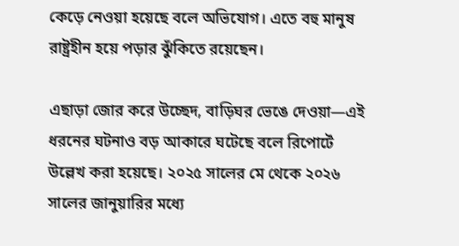কেড়ে নেওয়া হয়েছে বলে অভিযোগ। এতে বহু মানুষ রাষ্ট্রহীন হয়ে পড়ার ঝুঁকিতে রয়েছেন।

এছাড়া জোর করে উচ্ছেদ, বাড়িঘর ভেঙে দেওয়া—এই ধরনের ঘটনাও বড় আকারে ঘটেছে বলে রিপোর্টে উল্লেখ করা হয়েছে। ২০২৫ সালের মে থেকে ২০২৬ সালের জানুয়ারির মধ্যে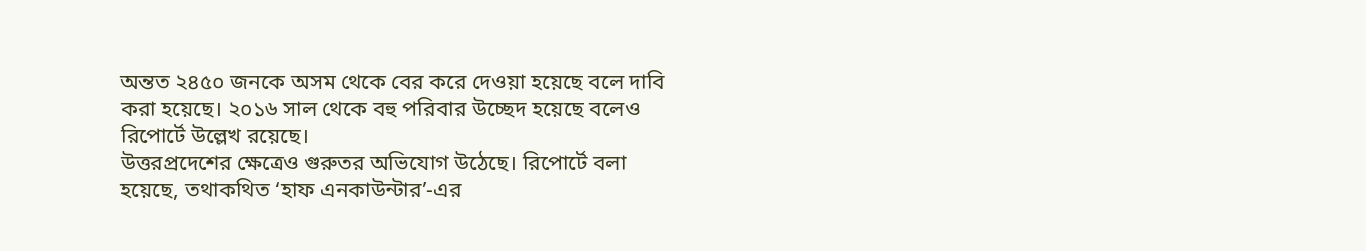অন্তত ২৪৫০ জনকে অসম থেকে বের করে দেওয়া হয়েছে বলে দাবি করা হয়েছে। ২০১৬ সাল থেকে বহু পরিবার উচ্ছেদ হয়েছে বলেও রিপোর্টে উল্লেখ রয়েছে।
উত্তরপ্রদেশের ক্ষেত্রেও গুরুতর অভিযোগ উঠেছে। রিপোর্টে বলা হয়েছে, তথাকথিত ‘হাফ এনকাউন্টার’-এর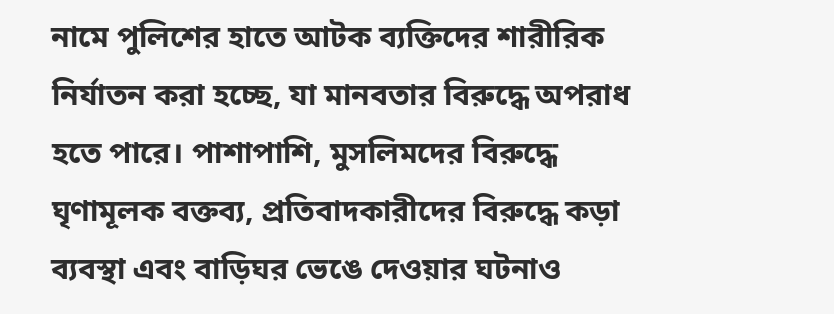নামে পুলিশের হাতে আটক ব্যক্তিদের শারীরিক নির্যাতন করা হচ্ছে, যা মানবতার বিরুদ্ধে অপরাধ হতে পারে। পাশাপাশি, মুসলিমদের বিরুদ্ধে ঘৃণামূলক বক্তব্য, প্রতিবাদকারীদের বিরুদ্ধে কড়া ব্যবস্থা এবং বাড়িঘর ভেঙে দেওয়ার ঘটনাও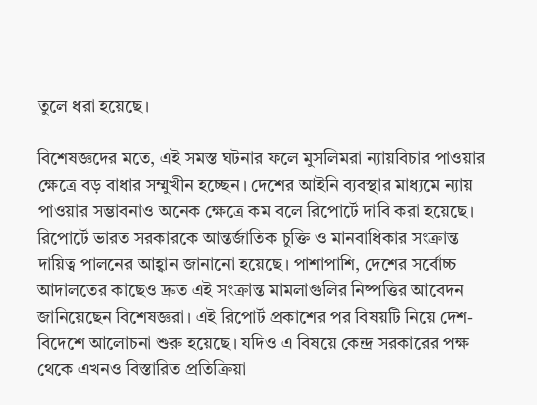তুলে ধরা হয়েছে।

বিশেষজ্ঞদের মতে, এই সমস্ত ঘটনার ফলে মুসলিমরা ন্যায়বিচার পাওয়ার ক্ষেত্রে বড় বাধার সম্মুখীন হচ্ছেন। দেশের আইনি ব্যবস্থার মাধ্যমে ন্যায় পাওয়ার সম্ভাবনাও অনেক ক্ষেত্রে কম বলে রিপোর্টে দাবি করা হয়েছে। রিপোর্টে ভারত সরকারকে আন্তর্জাতিক চুক্তি ও মানবাধিকার সংক্রান্ত দায়িত্ব পালনের আহ্বান জানানো হয়েছে। পাশাপাশি, দেশের সর্বোচ্চ আদালতের কাছেও দ্রুত এই সংক্রান্ত মামলাগুলির নিষ্পত্তির আবেদন জানিয়েছেন বিশেষজ্ঞরা। এই রিপোর্ট প্রকাশের পর বিষয়টি নিয়ে দেশ-বিদেশে আলোচনা শুরু হয়েছে। যদিও এ বিষয়ে কেন্দ্র সরকারের পক্ষ থেকে এখনও বিস্তারিত প্রতিক্রিয়া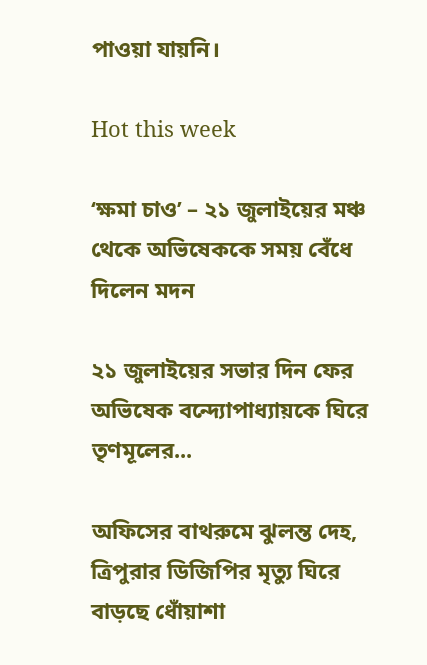পাওয়া যায়নি।

Hot this week

‘ক্ষমা চাও’ – ২১ জুলাইয়ের মঞ্চ থেকে অভিষেককে সময় বেঁধে দিলেন মদন

২১ জুলাইয়ের সভার দিন ফের অভিষেক বন্দ্যোপাধ্যায়কে ঘিরে তৃণমূলের...

অফিসের বাথরুমে ঝুলন্ত দেহ, ত্রিপুরার ডিজিপির মৃত্যু ঘিরে বাড়ছে ধোঁয়াশা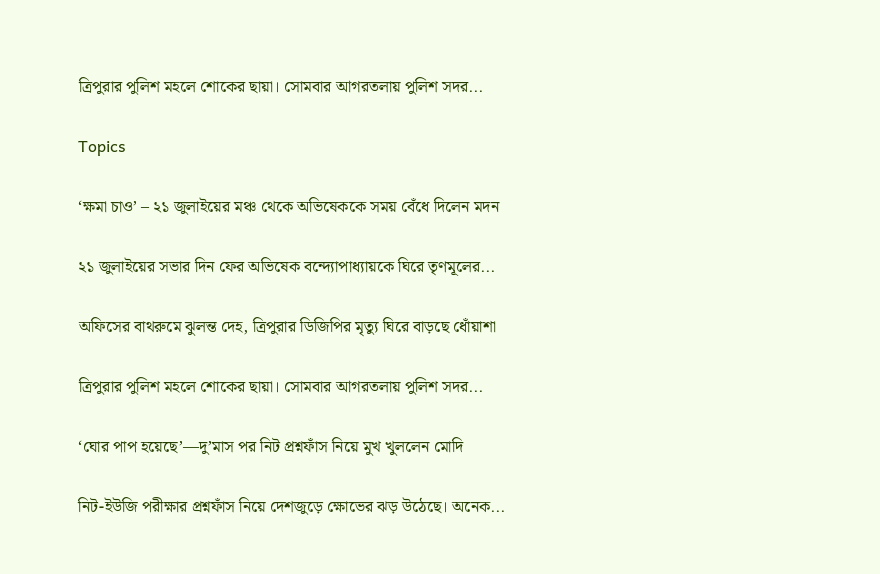ত্রিপুরার পুলিশ মহলে শোকের ছায়া। সোমবার আগরতলায় পুলিশ সদর...

Topics

‘ক্ষমা চাও’ – ২১ জুলাইয়ের মঞ্চ থেকে অভিষেককে সময় বেঁধে দিলেন মদন

২১ জুলাইয়ের সভার দিন ফের অভিষেক বন্দ্যোপাধ্যায়কে ঘিরে তৃণমূলের...

অফিসের বাথরুমে ঝুলন্ত দেহ, ত্রিপুরার ডিজিপির মৃত্যু ঘিরে বাড়ছে ধোঁয়াশা

ত্রিপুরার পুলিশ মহলে শোকের ছায়া। সোমবার আগরতলায় পুলিশ সদর...

‘ঘোর পাপ হয়েছে’—দু’মাস পর নিট প্রশ্নফাঁস নিয়ে মুখ খুললেন মোদি

নিট-ইউজি পরীক্ষার প্রশ্নফাঁস নিয়ে দেশজুড়ে ক্ষোভের ঝড় উঠেছে। অনেক...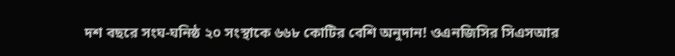দশ বছরে সংঘ-ঘনিষ্ঠ ২০ সংস্থাকে ৬৬৮ কোটির বেশি অনুদান! ওএনজিসির সিএসআর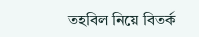তহবিল নিয়ে বিতর্ক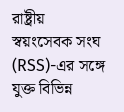রাষ্ট্রীয় স্বয়ংসেবক সংঘ (RSS)-এর সঙ্গে যুক্ত বিভিন্ন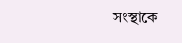সংস্থাকে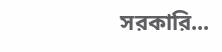সরকারি...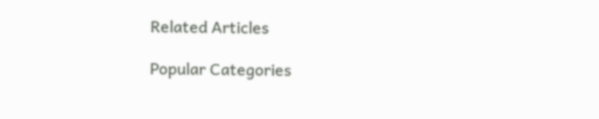Related Articles

Popular Categories